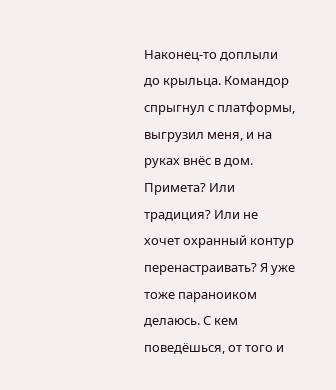Наконец-то доплыли до крыльца. Командор спрыгнул с платформы, выгрузил меня, и на руках внёс в дом. Примета? Или традиция? Или не хочет охранный контур перенастраивать? Я уже тоже параноиком делаюсь. С кем поведёшься, от того и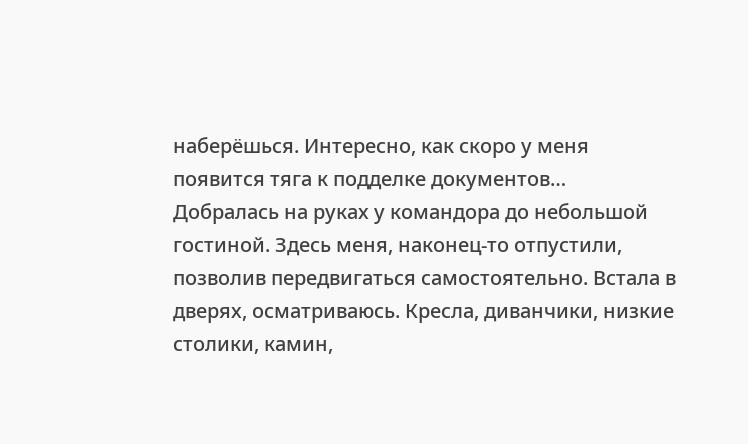наберёшься. Интересно, как скоро у меня появится тяга к подделке документов…
Добралась на руках у командора до небольшой гостиной. Здесь меня, наконец-то отпустили, позволив передвигаться самостоятельно. Встала в дверях, осматриваюсь. Кресла, диванчики, низкие столики, камин,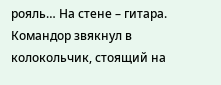рояль… На стене – гитара.
Командор звякнул в колокольчик, стоящий на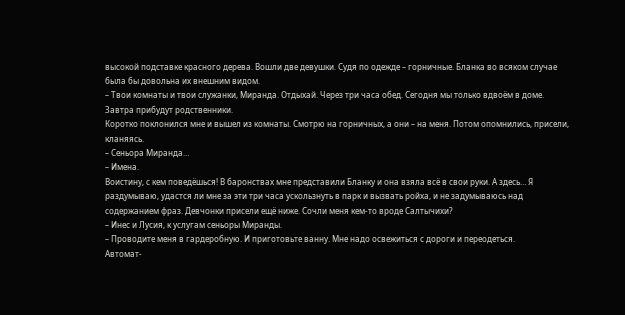высокой подставке красного дерева. Вошли две девушки. Судя по одежде – горничные. Бланка во всяком случае была бы довольна их внешним видом.
– Твои комнаты и твои служанки, Миранда. Отдыхай. Через три часа обед. Сегодня мы только вдвоём в доме. Завтра прибудут родственники.
Коротко поклонился мне и вышел из комнаты. Смотрю на горничных, а они – на меня. Потом опомнились, присели, кланяясь.
– Сеньора Миранда…
– Имена.
Воистину, с кем поведёшься! В баронствах мне представили Бланку и она взяла всё в свои руки. А здесь… Я раздумываю, удастся ли мне за эти три часа ускользнуть в парк и вызвать ройха, и не задумываюсь над содержанием фраз. Девчонки присели ещё ниже. Сочли меня кем-то вроде Салтычихи?
– Инес и Лусия, к услугам сеньоры Миранды.
– Проводите меня в гардеробную. И приготовьте ванну. Мне надо освежиться с дороги и переодеться.
Автомат-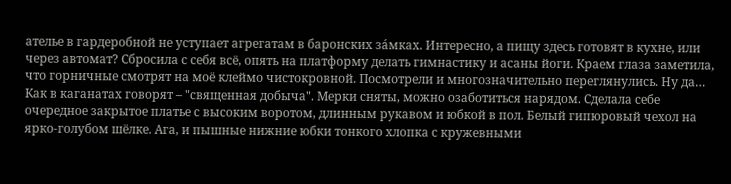ателье в гардеробной не уступает агрегатам в баронских зáмках. Интересно, а пищу здесь готовят в кухне, или через автомат? Сбросила с себя всё, опять на платформу делать гимнастику и асаны йоги. Краем глаза заметила, что горничные смотрят на моё клеймо чистокровной. Посмотрели и многозначительно переглянулись. Ну да… Как в каганатах говорят – "священная добыча". Мерки сняты, можно озаботиться нарядом. Сделала себе очередное закрытое платье с высоким воротом, длинным рукавом и юбкой в пол. Белый гипюровый чехол на ярко-голубом шёлке. Ага, и пышные нижние юбки тонкого хлопка с кружевными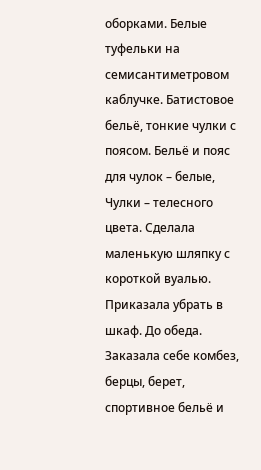оборками. Белые туфельки на семисантиметровом каблучке. Батистовое бельё, тонкие чулки с поясом. Бельё и пояс для чулок – белые, Чулки – телесного цвета. Сделала маленькую шляпку с короткой вуалью. Приказала убрать в шкаф. До обеда.
Заказала себе комбез, берцы, берет, спортивное бельё и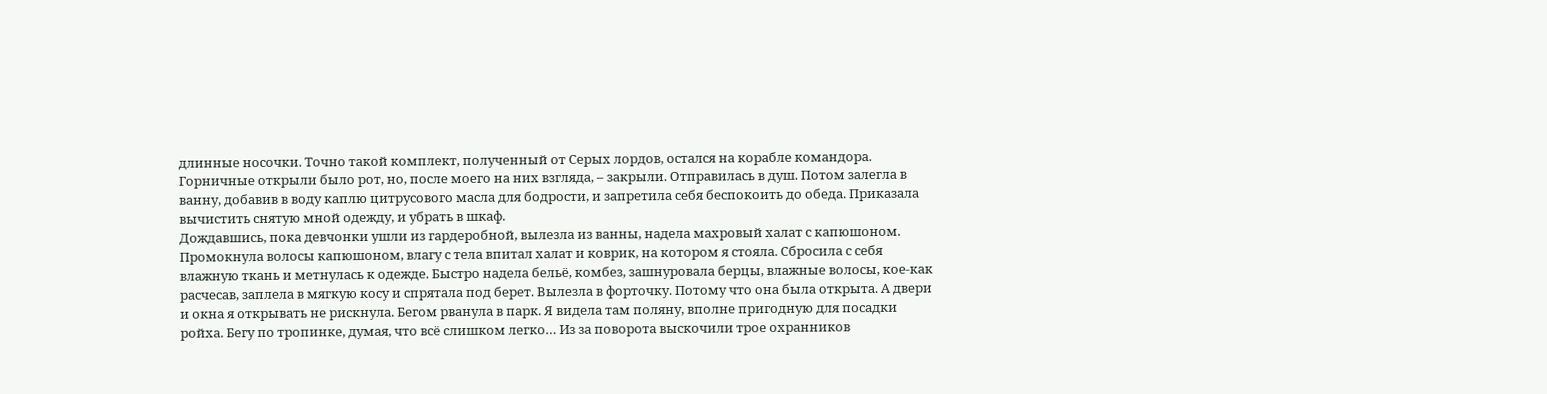длинные носочки. Точно такой комплект, полученный от Серых лордов, остался на корабле командора. Горничные открыли было рот, но, после моего на них взгляда, – закрыли. Отправилась в душ. Потом залегла в ванну, добавив в воду каплю цитрусового масла для бодрости, и запретила себя беспокоить до обеда. Приказала вычистить снятую мной одежду, и убрать в шкаф.
Дождавшись, пока девчонки ушли из гардеробной, вылезла из ванны, надела махровый халат с капюшоном. Промокнула волосы капюшоном, влагу с тела впитал халат и коврик, на котором я стояла. Сбросила с себя влажную ткань и метнулась к одежде. Быстро надела бельё, комбез, зашнуровала берцы, влажные волосы, кое-как расчесав, заплела в мягкую косу и спрятала под берет. Вылезла в форточку. Потому что она была открыта. А двери и окна я открывать не рискнула. Бегом рванула в парк. Я видела там поляну, вполне пригодную для посадки ройха. Бегу по тропинке, думая, что всё слишком легко… Из за поворота выскочили трое охранников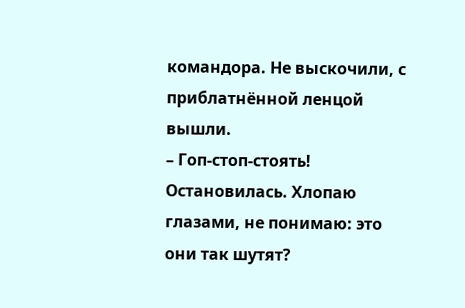командора. Не выскочили, с приблатнённой ленцой вышли.
– Гоп-стоп-стоять!
Остановилась. Хлопаю глазами, не понимаю: это они так шутят?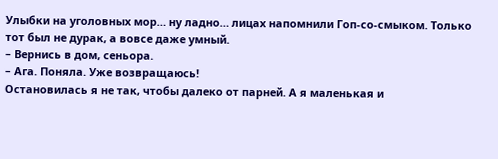Улыбки на уголовных мор… ну ладно… лицах напомнили Гоп-со-смыком. Только тот был не дурак, а вовсе даже умный.
– Вернись в дом, сеньора.
– Ага. Поняла. Уже возвращаюсь!
Остановилась я не так, чтобы далеко от парней. А я маленькая и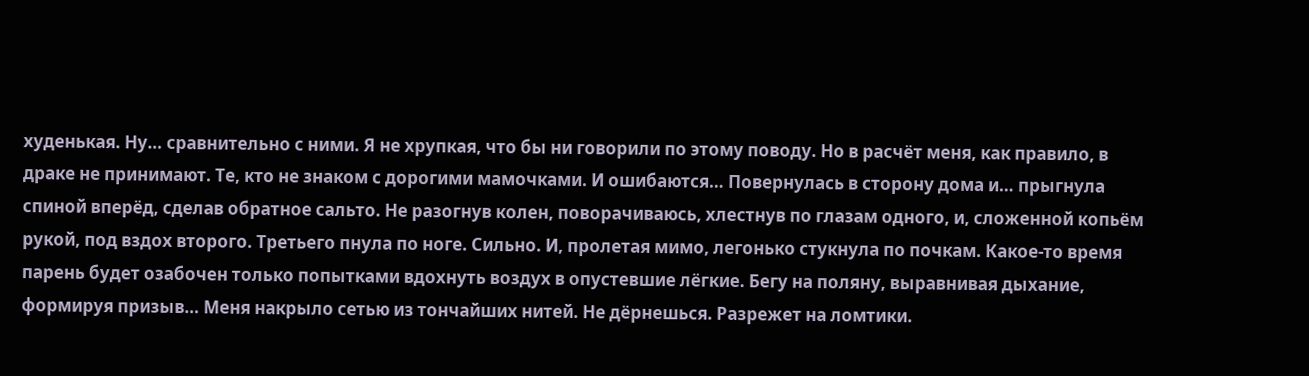худенькая. Ну… сравнительно с ними. Я не хрупкая, что бы ни говорили по этому поводу. Но в расчёт меня, как правило, в драке не принимают. Те, кто не знаком с дорогими мамочками. И ошибаются… Повернулась в сторону дома и… прыгнула спиной вперёд, сделав обратное сальто. Не разогнув колен, поворачиваюсь, хлестнув по глазам одного, и, сложенной копьём рукой, под вздох второго. Третьего пнула по ноге. Сильно. И, пролетая мимо, легонько стукнула по почкам. Какое-то время парень будет озабочен только попытками вдохнуть воздух в опустевшие лёгкие. Бегу на поляну, выравнивая дыхание, формируя призыв… Меня накрыло сетью из тончайших нитей. Не дёрнешься. Разрежет на ломтики.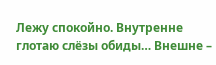Лежу спокойно. Внутренне глотаю слёзы обиды… Внешне –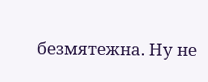безмятежна. Ну не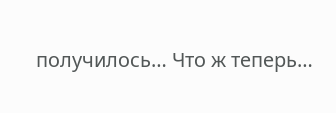получилось… Что ж теперь…